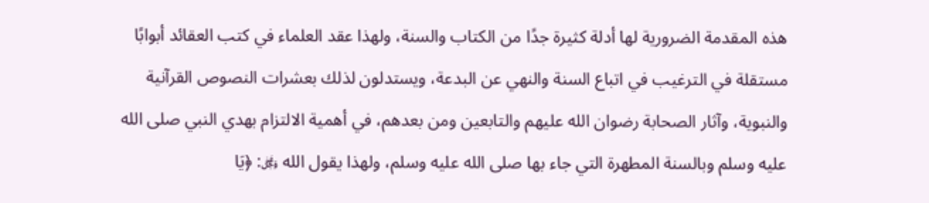هذه المقدمة الضرورية لها أدلة كثيرة جدًا من الكتاب والسنة، ولهذا عقد العلماء في كتب العقائد أبوابًا مستقلة في الترغيب في اتباع السنة والنهي عن البدعة، ويستدلون لذلك بعشرات النصوص القرآنية والنبوية، وآثار الصحابة رضوان الله عليهم والتابعين ومن بعدهم، في أهمية الالتزام بهدي النبي صلى الله عليه وسلم وبالسنة المطهرة التي جاء بها صلى الله عليه وسلم، ولهذا يقول الله ﷿: ﴿يَا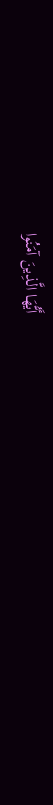أَيُّهَا الَّذِينَ آمَنُوا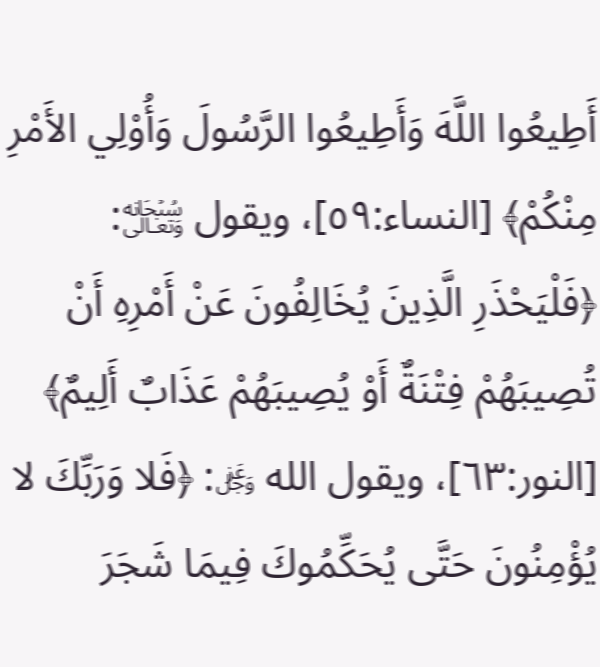أَطِيعُوا اللَّهَ وَأَطِيعُوا الرَّسُولَ وَأُوْلِي الأَمْرِ مِنْكُمْ﴾ [النساء:٥٩]، ويقول ﷾: ﴿فَلْيَحْذَرِ الَّذِينَ يُخَالِفُونَ عَنْ أَمْرِهِ أَنْ تُصِيبَهُمْ فِتْنَةٌ أَوْ يُصِيبَهُمْ عَذَابٌ أَلِيمٌ﴾ [النور:٦٣]، ويقول الله ﷿: ﴿فَلا وَرَبِّكَ لا يُؤْمِنُونَ حَتَّى يُحَكِّمُوكَ فِيمَا شَجَرَ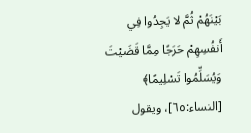بَيْنَهُمْ ثُمَّ لا يَجِدُوا فِي أَنفُسِهِمْ حَرَجًا مِمَّا قَضَيْتَ وَيُسَلِّمُوا تَسْلِيمًا﴾ [النساء:٦٥]، ويقول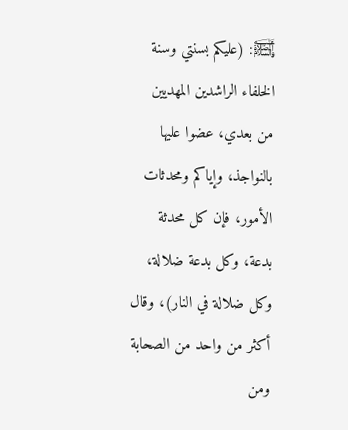﵊: (عليكم بسنتي وسنة الخلفاء الراشدين المهديين من بعدي، عضوا عليها بالنواجذ، وإياكم ومحدثات الأمور، فإن كل محدثة بدعة، وكل بدعة ضلالة، وكل ضلالة في النار)، وقال أكثر من واحد من الصحابة ومن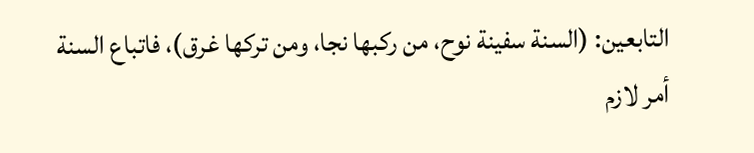التابعين: (السنة سفينة نوح، من ركبها نجا، ومن تركها غرق)، فاتباع السنة أمر لازم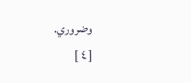وضروري.
[ ٤ ]